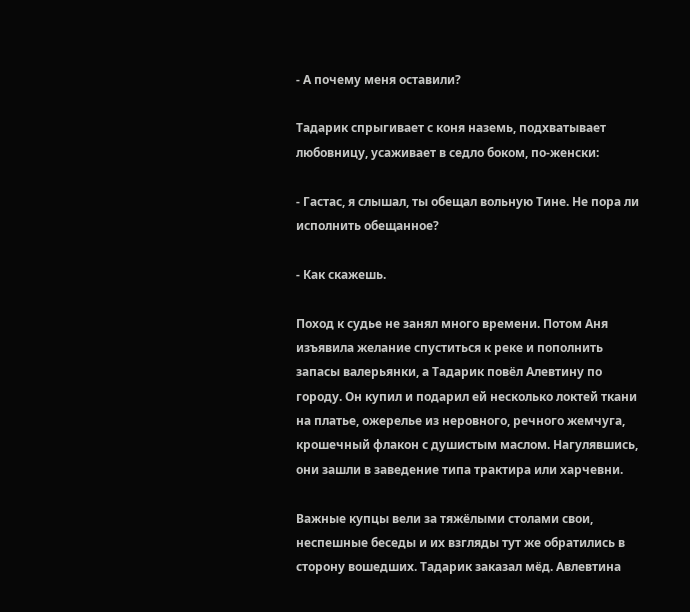- А почему меня оставили?

Тадарик спрыгивает с коня наземь, подхватывает любовницу, усаживает в седло боком, по-женски:

- Гастас, я слышал, ты обещал вольную Тине. Не пора ли исполнить обещанное?

- Как скажешь.

Поход к судье не занял много времени. Потом Аня изъявила желание спуститься к реке и пополнить запасы валерьянки, а Тадарик повёл Алевтину по городу. Он купил и подарил ей несколько локтей ткани на платье, ожерелье из неровного, речного жемчуга, крошечный флакон с душистым маслом. Нагулявшись, они зашли в заведение типа трактира или харчевни.

Важные купцы вели за тяжёлыми столами свои, неспешные беседы и их взгляды тут же обратились в сторону вошедших. Тадарик заказал мёд. Авлевтина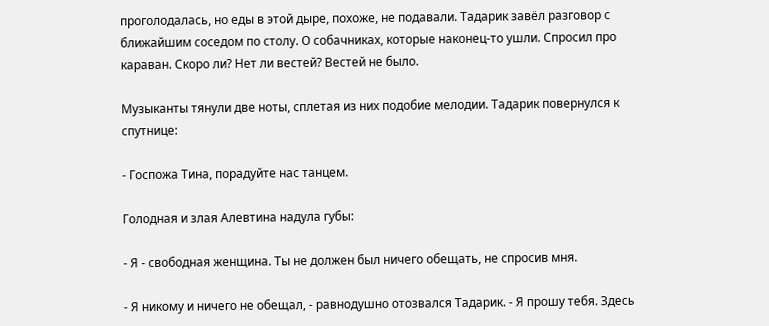проголодалась, но еды в этой дыре, похоже, не подавали. Тадарик завёл разговор с ближайшим соседом по столу. О собачниках, которые наконец-то ушли. Спросил про караван. Скоро ли? Нет ли вестей? Вестей не было.

Музыканты тянули две ноты, сплетая из них подобие мелодии. Тадарик повернулся к спутнице:

- Госпожа Тина, порадуйте нас танцем.

Голодная и злая Алевтина надула губы:

- Я - свободная женщина. Ты не должен был ничего обещать, не спросив мня.

- Я никому и ничего не обещал, - равнодушно отозвался Тадарик. - Я прошу тебя. Здесь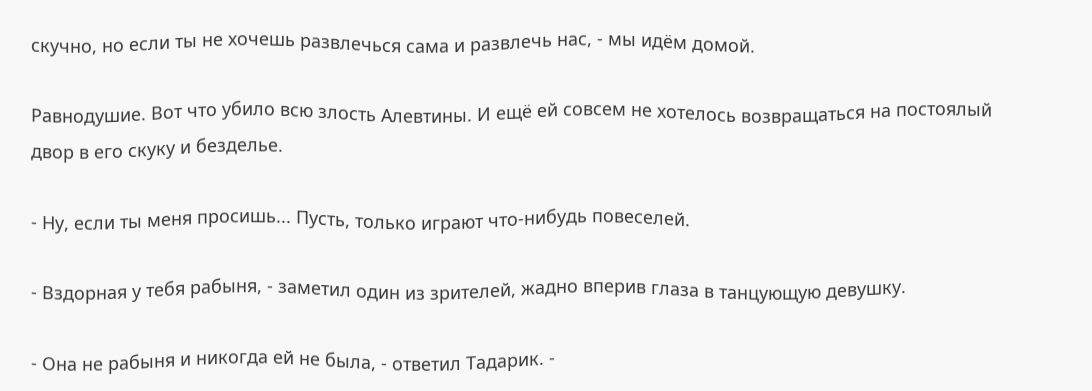скучно, но если ты не хочешь развлечься сама и развлечь нас, - мы идём домой.

Равнодушие. Вот что убило всю злость Алевтины. И ещё ей совсем не хотелось возвращаться на постоялый двор в его скуку и безделье.

- Ну, если ты меня просишь... Пусть, только играют что-нибудь повеселей.

- Вздорная у тебя рабыня, - заметил один из зрителей, жадно вперив глаза в танцующую девушку.

- Она не рабыня и никогда ей не была, - ответил Тадарик. -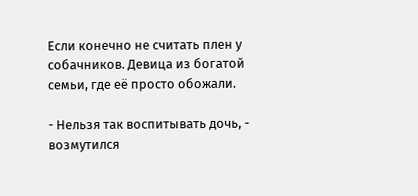Если конечно не считать плен у собачников. Девица из богатой семьи, где её просто обожали.

- Нельзя так воспитывать дочь, - возмутился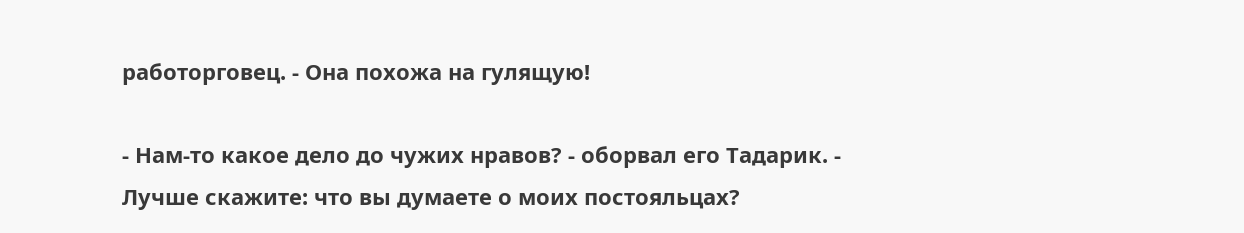работорговец. - Она похожа на гулящую!

- Нам-то какое дело до чужих нравов? - оборвал его Тадарик. - Лучше скажите: что вы думаете о моих постояльцах?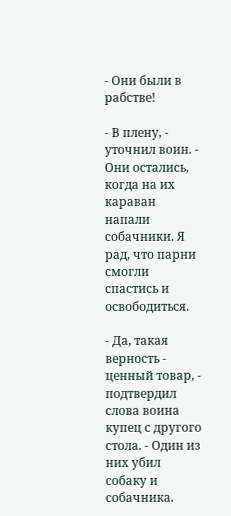- Они были в рабстве!

- В плену, - уточнил воин. - Они остались, когда на их караван напали собачники. Я рад, что парни смогли спастись и освободиться.

- Да, такая верность - ценный товар, - подтвердил слова воина купец с другого стола. - Один из них убил собаку и собачника.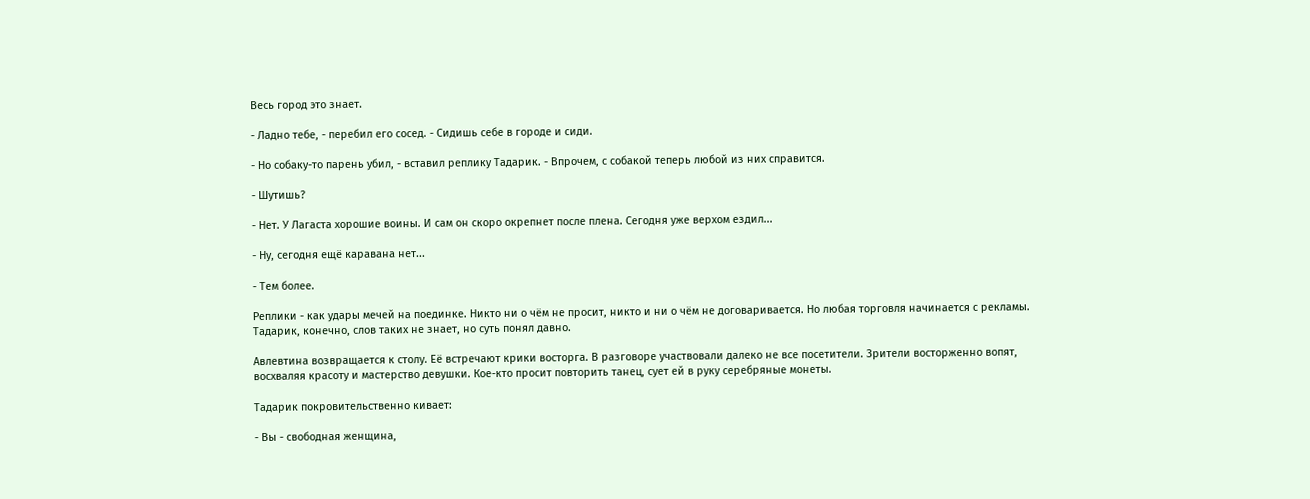Весь город это знает.

- Ладно тебе, - перебил его сосед. - Сидишь себе в городе и сиди.

- Но собаку-то парень убил, - вставил реплику Тадарик. - Впрочем, с собакой теперь любой из них справится.

- Шутишь?

- Нет. У Лагаста хорошие воины. И сам он скоро окрепнет после плена. Сегодня уже верхом ездил...

- Ну, сегодня ещё каравана нет...

- Тем более.

Реплики - как удары мечей на поединке. Никто ни о чём не просит, никто и ни о чём не договаривается. Но любая торговля начинается с рекламы. Тадарик, конечно, слов таких не знает, но суть понял давно.

Авлевтина возвращается к столу. Её встречают крики восторга. В разговоре участвовали далеко не все посетители. Зрители восторженно вопят, восхваляя красоту и мастерство девушки. Кое-кто просит повторить танец, сует ей в руку серебряные монеты.

Тадарик покровительственно кивает:

- Вы - свободная женщина,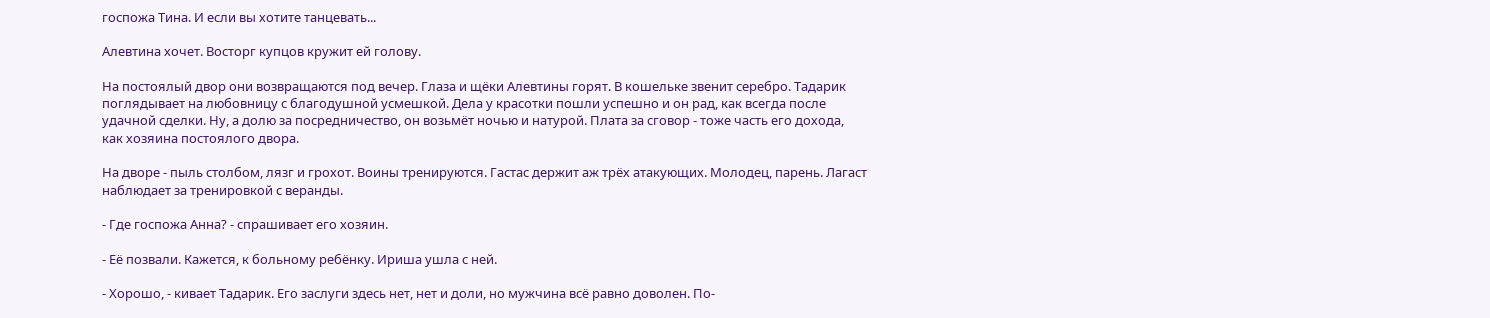госпожа Тина. И если вы хотите танцевать...

Алевтина хочет. Восторг купцов кружит ей голову.

На постоялый двор они возвращаются под вечер. Глаза и щёки Алевтины горят. В кошельке звенит серебро. Тадарик поглядывает на любовницу с благодушной усмешкой. Дела у красотки пошли успешно и он рад, как всегда после удачной сделки. Ну, а долю за посредничество, он возьмёт ночью и натурой. Плата за сговор - тоже часть его дохода, как хозяина постоялого двора.

На дворе - пыль столбом, лязг и грохот. Воины тренируются. Гастас держит аж трёх атакующих. Молодец, парень. Лагаст наблюдает за тренировкой с веранды.

- Где госпожа Анна? - спрашивает его хозяин.

- Её позвали. Кажется, к больному ребёнку. Ириша ушла с ней.

- Хорошо, - кивает Тадарик. Его заслуги здесь нет, нет и доли, но мужчина всё равно доволен. По-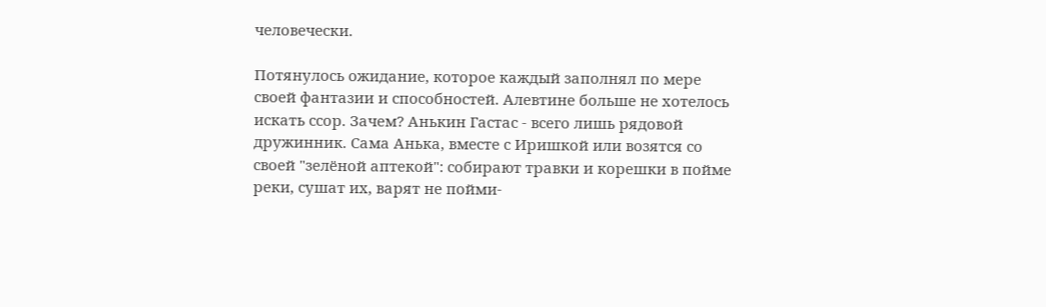человечески.

Потянулось ожидание, которое каждый заполнял по мере своей фантазии и способностей. Алевтине больше не хотелось искать ссор. Зачем? Анькин Гастас - всего лишь рядовой дружинник. Сама Анька, вместе с Иришкой или возятся со своей "зелёной аптекой": собирают травки и корешки в пойме реки, сушат их, варят не пойми-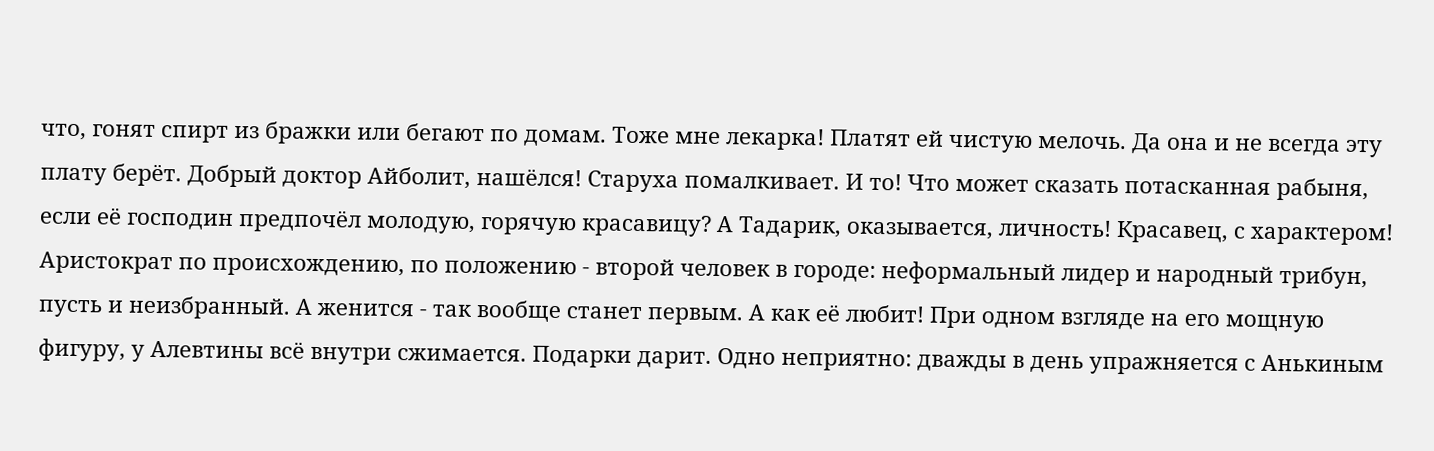что, гонят спирт из бражки или бегают по домам. Тоже мне лекарка! Платят ей чистую мелочь. Да она и не всегда эту плату берёт. Добрый доктор Айболит, нашёлся! Старуха помалкивает. И то! Что может сказать потасканная рабыня, если её господин предпочёл молодую, горячую красавицу? А Тадарик, оказывается, личность! Красавец, с характером! Аристократ по происхождению, по положению - второй человек в городе: неформальный лидер и народный трибун, пусть и неизбранный. А женится - так вообще станет первым. А как её любит! При одном взгляде на его мощную фигуру, у Алевтины всё внутри сжимается. Подарки дарит. Одно неприятно: дважды в день упражняется с Анькиным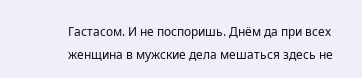Гастасом. И не поспоришь. Днём да при всех женщина в мужские дела мешаться здесь не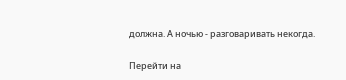должна. А ночью - разговаривать некогда.

Перейти на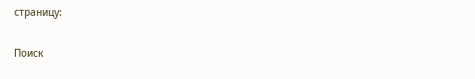страницу:

Поиск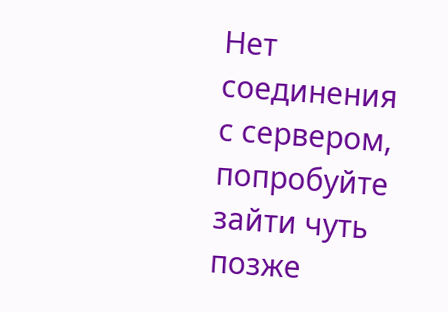Нет соединения с сервером, попробуйте зайти чуть позже